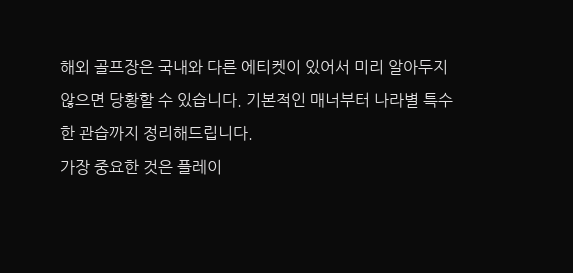해외 골프장은 국내와 다른 에티켓이 있어서 미리 알아두지 않으면 당황할 수 있습니다. 기본적인 매너부터 나라별 특수한 관습까지 정리해드립니다.
가장 중요한 것은 플레이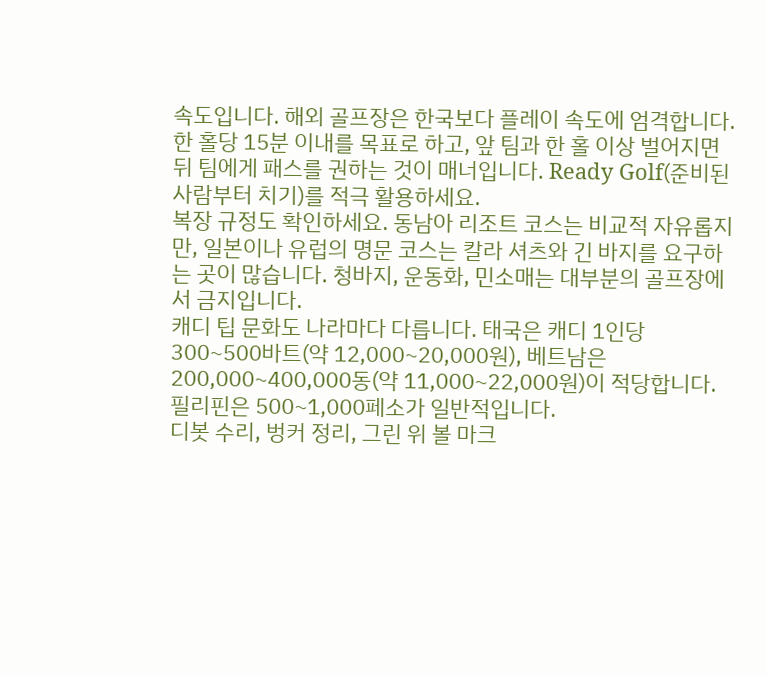속도입니다. 해외 골프장은 한국보다 플레이 속도에 엄격합니다. 한 홀당 15분 이내를 목표로 하고, 앞 팀과 한 홀 이상 벌어지면 뒤 팀에게 패스를 권하는 것이 매너입니다. Ready Golf(준비된 사람부터 치기)를 적극 활용하세요.
복장 규정도 확인하세요. 동남아 리조트 코스는 비교적 자유롭지만, 일본이나 유럽의 명문 코스는 칼라 셔츠와 긴 바지를 요구하는 곳이 많습니다. 청바지, 운동화, 민소매는 대부분의 골프장에서 금지입니다.
캐디 팁 문화도 나라마다 다릅니다. 태국은 캐디 1인당 300~500바트(약 12,000~20,000원), 베트남은 200,000~400,000동(약 11,000~22,000원)이 적당합니다. 필리핀은 500~1,000페소가 일반적입니다.
디봇 수리, 벙커 정리, 그린 위 볼 마크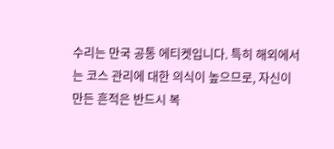수리는 만국 공통 에티켓입니다. 특히 해외에서는 코스 관리에 대한 의식이 높으므로, 자신이 만든 흔적은 반드시 복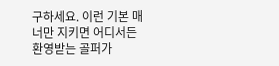구하세요. 이런 기본 매너만 지키면 어디서든 환영받는 골퍼가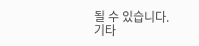될 수 있습니다.
기타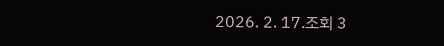2026. 2. 17.조회 3